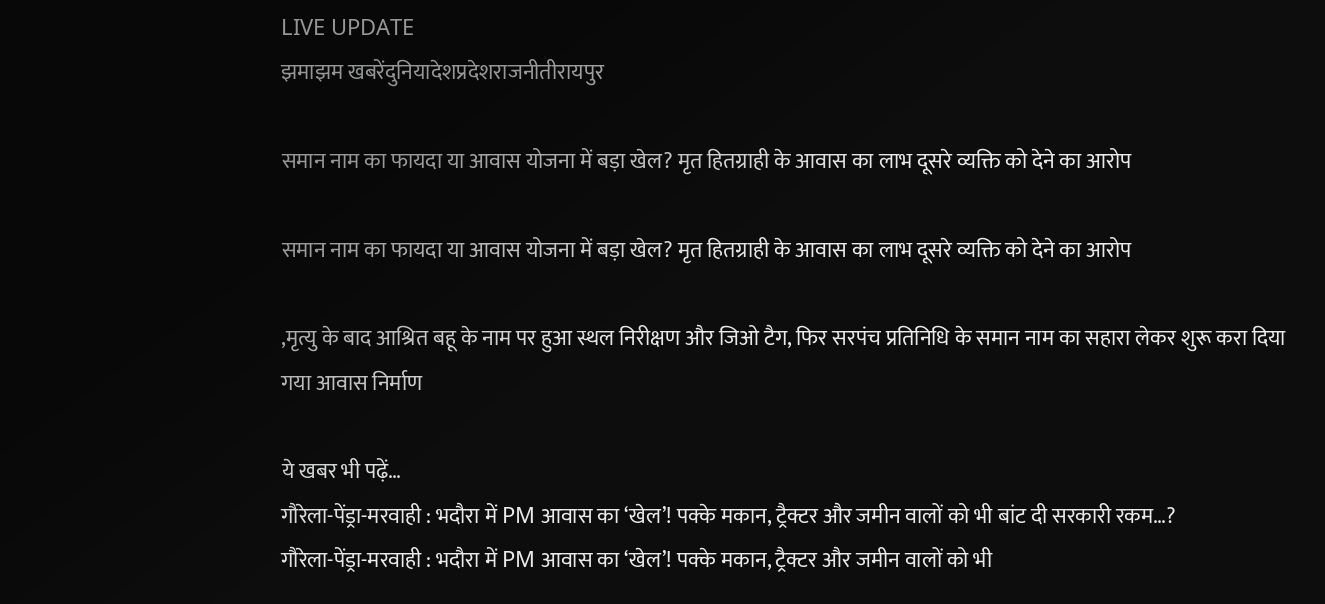LIVE UPDATE
झमाझम खबरेंदुनियादेशप्रदेशराजनीतीरायपुर

समान नाम का फायदा या आवास योजना में बड़ा खेल? मृत हितग्राही के आवास का लाभ दूसरे व्यक्ति को देने का आरोप

समान नाम का फायदा या आवास योजना में बड़ा खेल? मृत हितग्राही के आवास का लाभ दूसरे व्यक्ति को देने का आरोप

,मृत्यु के बाद आश्रित बहू के नाम पर हुआ स्थल निरीक्षण और जिओ टैग, फिर सरपंच प्रतिनिधि के समान नाम का सहारा लेकर शुरू करा दिया गया आवास निर्माण

ये खबर भी पढ़ें…
गौरेला-पेंड्रा-मरवाही : भदौरा में PM आवास का ‘खेल’! पक्के मकान, ट्रैक्टर और जमीन वालों को भी बांट दी सरकारी रकम…?
गौरेला-पेंड्रा-मरवाही : भदौरा में PM आवास का ‘खेल’! पक्के मकान, ट्रैक्टर और जमीन वालों को भी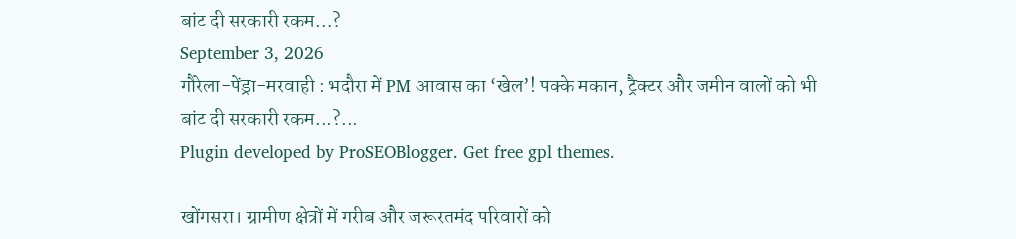बांट दी सरकारी रकम…?
September 3, 2026
गौरेला-पेंड्रा-मरवाही : भदौरा में PM आवास का ‘खेल’! पक्के मकान, ट्रैक्टर और जमीन वालों को भी बांट दी सरकारी रकम...?...
Plugin developed by ProSEOBlogger. Get free gpl themes.

खोंगसरा। ग्रामीण क्षेत्रों में गरीब और जरूरतमंद परिवारों को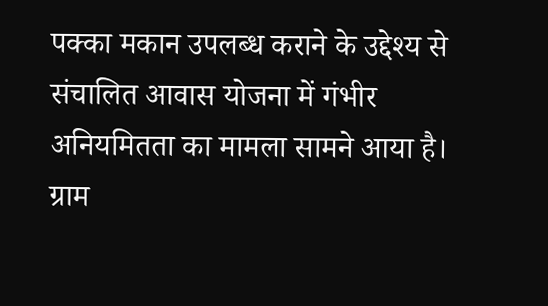पक्का मकान उपलब्ध कराने के उद्देश्य से संचालित आवास योजना में गंभीर अनियमितता का मामला सामने आया है। ग्राम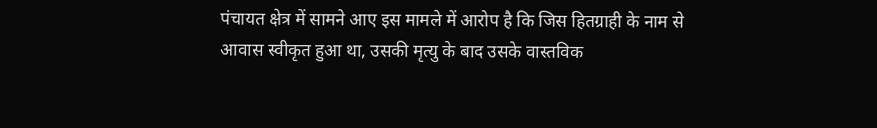पंचायत क्षेत्र में सामने आए इस मामले में आरोप है कि जिस हितग्राही के नाम से आवास स्वीकृत हुआ था, उसकी मृत्यु के बाद उसके वास्तविक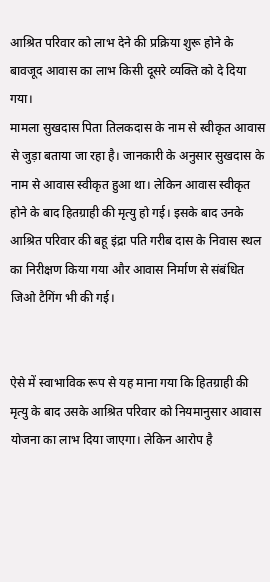आश्रित परिवार को लाभ देने की प्रक्रिया शुरू होने के बावजूद आवास का लाभ किसी दूसरे व्यक्ति को दे दिया गया।
मामला सुखदास पिता तिलकदास के नाम से स्वीकृत आवास से जुड़ा बताया जा रहा है। जानकारी के अनुसार सुखदास के नाम से आवास स्वीकृत हुआ था। लेकिन आवास स्वीकृत होने के बाद हितग्राही की मृत्यु हो गई। इसके बाद उनके आश्रित परिवार की बहू इंद्रा पति गरीब दास के निवास स्थल का निरीक्षण किया गया और आवास निर्माण से संबंधित जिओ टैगिंग भी की गई।


ऐसे में स्वाभाविक रूप से यह माना गया कि हितग्राही की मृत्यु के बाद उसके आश्रित परिवार को नियमानुसार आवास योजना का लाभ दिया जाएगा। लेकिन आरोप है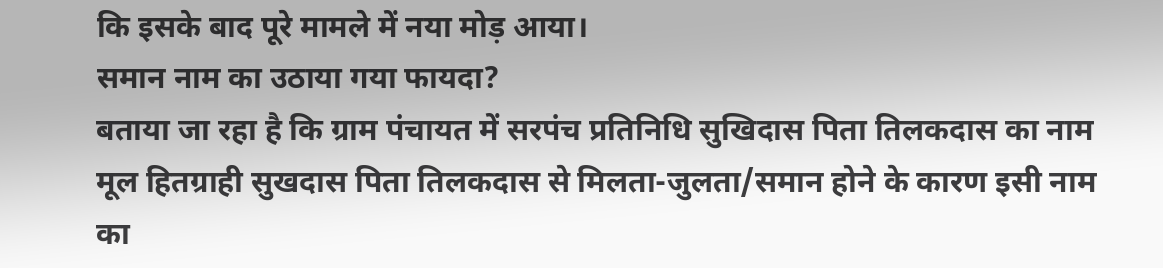कि इसके बाद पूरे मामले में नया मोड़ आया।
समान नाम का उठाया गया फायदा?
बताया जा रहा है कि ग्राम पंचायत में सरपंच प्रतिनिधि सुखिदास पिता तिलकदास का नाम मूल हितग्राही सुखदास पिता तिलकदास से मिलता-जुलता/समान होने के कारण इसी नाम का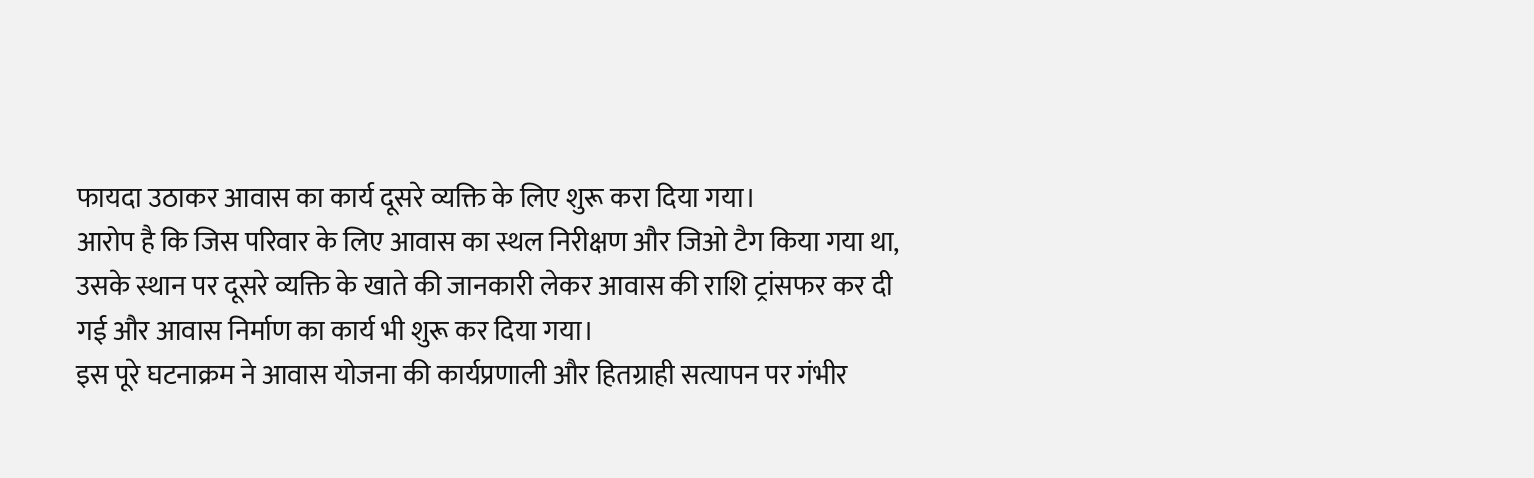फायदा उठाकर आवास का कार्य दूसरे व्यक्ति के लिए शुरू करा दिया गया।
आरोप है कि जिस परिवार के लिए आवास का स्थल निरीक्षण और जिओ टैग किया गया था, उसके स्थान पर दूसरे व्यक्ति के खाते की जानकारी लेकर आवास की राशि ट्रांसफर कर दी गई और आवास निर्माण का कार्य भी शुरू कर दिया गया।
इस पूरे घटनाक्रम ने आवास योजना की कार्यप्रणाली और हितग्राही सत्यापन पर गंभीर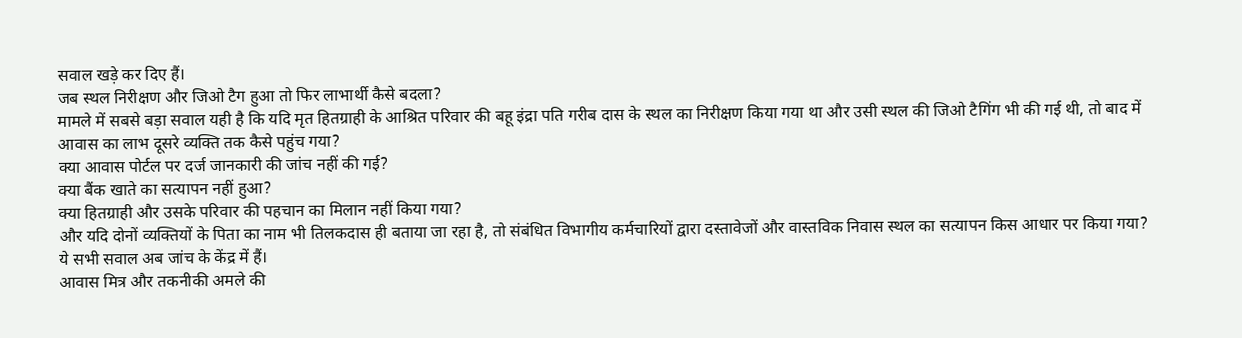सवाल खड़े कर दिए हैं।
जब स्थल निरीक्षण और जिओ टैग हुआ तो फिर लाभार्थी कैसे बदला?
मामले में सबसे बड़ा सवाल यही है कि यदि मृत हितग्राही के आश्रित परिवार की बहू इंद्रा पति गरीब दास के स्थल का निरीक्षण किया गया था और उसी स्थल की जिओ टैगिंग भी की गई थी, तो बाद में आवास का लाभ दूसरे व्यक्ति तक कैसे पहुंच गया?
क्या आवास पोर्टल पर दर्ज जानकारी की जांच नहीं की गई?
क्या बैंक खाते का सत्यापन नहीं हुआ?
क्या हितग्राही और उसके परिवार की पहचान का मिलान नहीं किया गया?
और यदि दोनों व्यक्तियों के पिता का नाम भी तिलकदास ही बताया जा रहा है, तो संबंधित विभागीय कर्मचारियों द्वारा दस्तावेजों और वास्तविक निवास स्थल का सत्यापन किस आधार पर किया गया?
ये सभी सवाल अब जांच के केंद्र में हैं।
आवास मित्र और तकनीकी अमले की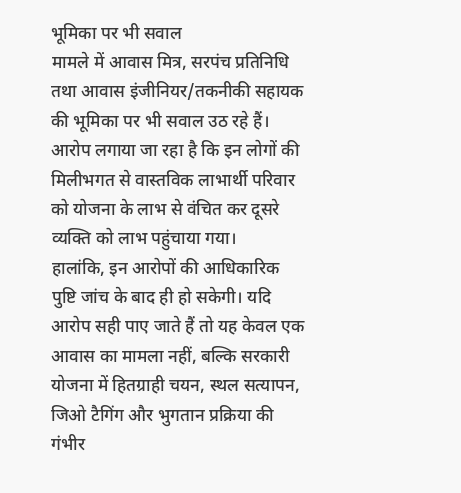भूमिका पर भी सवाल
मामले में आवास मित्र, सरपंच प्रतिनिधि तथा आवास इंजीनियर/तकनीकी सहायक की भूमिका पर भी सवाल उठ रहे हैं। आरोप लगाया जा रहा है कि इन लोगों की मिलीभगत से वास्तविक लाभार्थी परिवार को योजना के लाभ से वंचित कर दूसरे व्यक्ति को लाभ पहुंचाया गया।
हालांकि, इन आरोपों की आधिकारिक पुष्टि जांच के बाद ही हो सकेगी। यदि आरोप सही पाए जाते हैं तो यह केवल एक आवास का मामला नहीं, बल्कि सरकारी योजना में हितग्राही चयन, स्थल सत्यापन, जिओ टैगिंग और भुगतान प्रक्रिया की गंभीर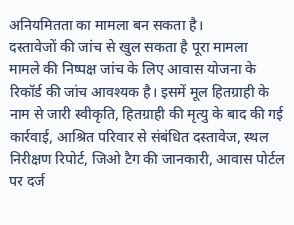अनियमितता का मामला बन सकता है।
दस्तावेजों की जांच से खुल सकता है पूरा मामला
मामले की निष्पक्ष जांच के लिए आवास योजना के रिकॉर्ड की जांच आवश्यक है। इसमें मूल हितग्राही के नाम से जारी स्वीकृति, हितग्राही की मृत्यु के बाद की गई कार्रवाई, आश्रित परिवार से संबंधित दस्तावेज, स्थल निरीक्षण रिपोर्ट, जिओ टैग की जानकारी, आवास पोर्टल पर दर्ज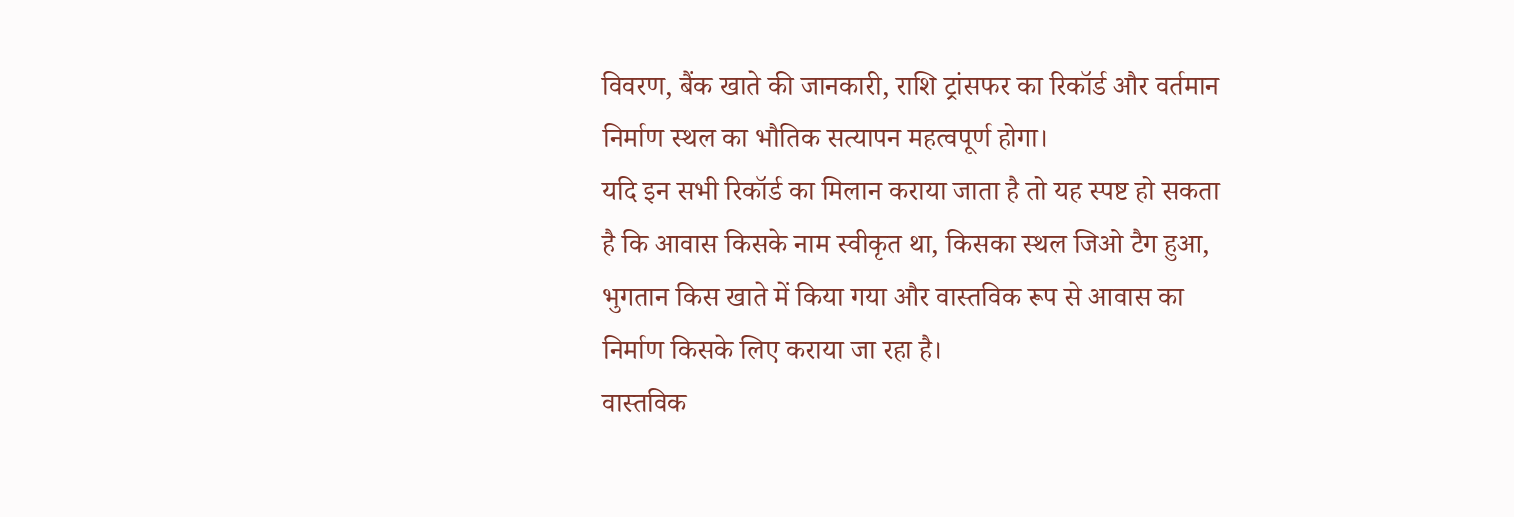विवरण, बैंक खाते की जानकारी, राशि ट्रांसफर का रिकॉर्ड और वर्तमान निर्माण स्थल का भौतिक सत्यापन महत्वपूर्ण होगा।
यदि इन सभी रिकॉर्ड का मिलान कराया जाता है तो यह स्पष्ट हो सकता है कि आवास किसके नाम स्वीकृत था, किसका स्थल जिओ टैग हुआ, भुगतान किस खाते में किया गया और वास्तविक रूप से आवास का निर्माण किसके लिए कराया जा रहा है।
वास्तविक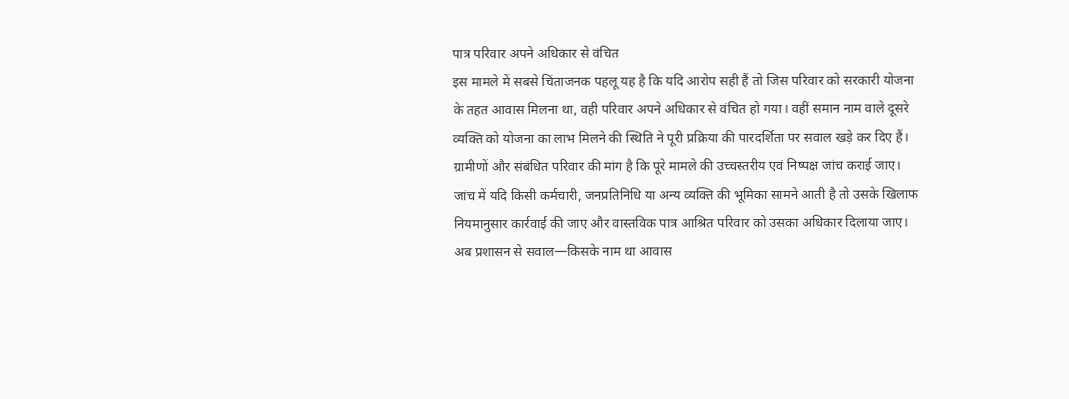पात्र परिवार अपने अधिकार से वंचित
इस मामले में सबसे चिंताजनक पहलू यह है कि यदि आरोप सही हैं तो जिस परिवार को सरकारी योजना के तहत आवास मिलना था, वही परिवार अपने अधिकार से वंचित हो गया। वहीं समान नाम वाले दूसरे व्यक्ति को योजना का लाभ मिलने की स्थिति ने पूरी प्रक्रिया की पारदर्शिता पर सवाल खड़े कर दिए हैं।
ग्रामीणों और संबंधित परिवार की मांग है कि पूरे मामले की उच्चस्तरीय एवं निष्पक्ष जांच कराई जाए। जांच में यदि किसी कर्मचारी, जनप्रतिनिधि या अन्य व्यक्ति की भूमिका सामने आती है तो उसके खिलाफ नियमानुसार कार्रवाई की जाए और वास्तविक पात्र आश्रित परिवार को उसका अधिकार दिलाया जाए।
अब प्रशासन से सवाल—किसके नाम था आवास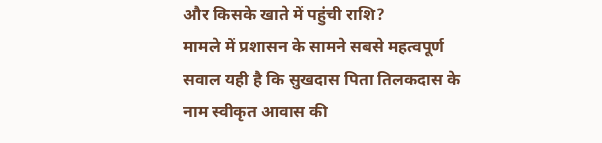और किसके खाते में पहुंची राशि?
मामले में प्रशासन के सामने सबसे महत्वपूर्ण सवाल यही है कि सुखदास पिता तिलकदास के नाम स्वीकृत आवास की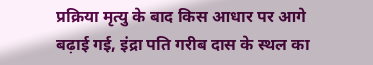प्रक्रिया मृत्यु के बाद किस आधार पर आगे बढ़ाई गई, इंद्रा पति गरीब दास के स्थल का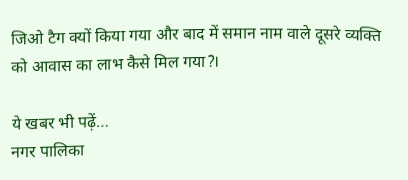जिओ टैग क्यों किया गया और बाद में समान नाम वाले दूसरे व्यक्ति को आवास का लाभ कैसे मिल गया?।

ये खबर भी पढ़ें…
नगर पालिका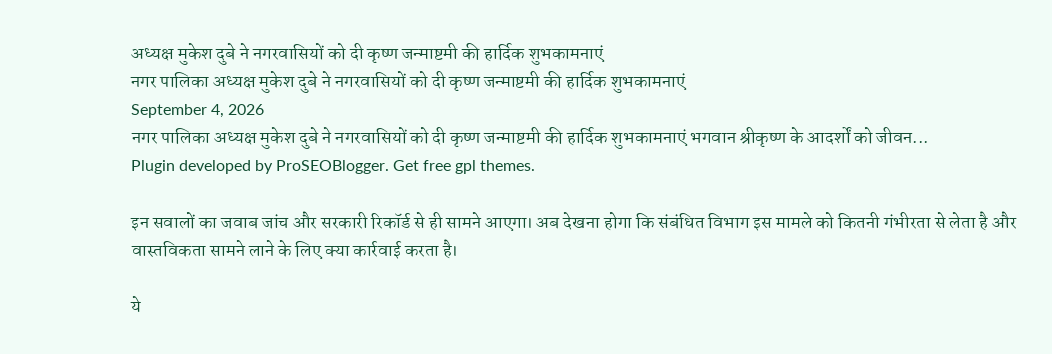अध्यक्ष मुकेश दुबे ने नगरवासियों को दी कृष्ण जन्माष्टमी की हार्दिक शुभकामनाएं
नगर पालिका अध्यक्ष मुकेश दुबे ने नगरवासियों को दी कृष्ण जन्माष्टमी की हार्दिक शुभकामनाएं
September 4, 2026
नगर पालिका अध्यक्ष मुकेश दुबे ने नगरवासियों को दी कृष्ण जन्माष्टमी की हार्दिक शुभकामनाएं भगवान श्रीकृष्ण के आदर्शों को जीवन...
Plugin developed by ProSEOBlogger. Get free gpl themes.

इन सवालों का जवाब जांच और सरकारी रिकॉर्ड से ही सामने आएगा। अब देखना होगा कि संबंधित विभाग इस मामले को कितनी गंभीरता से लेता है और वास्तविकता सामने लाने के लिए क्या कार्रवाई करता है।

ये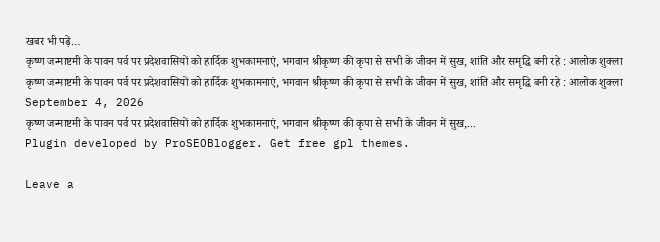खबर भी पढ़ें…
कृष्ण जन्माष्टमी के पावन पर्व पर प्रदेशवासियों को हार्दिक शुभकामनाएं, भगवान श्रीकृष्ण की कृपा से सभी के जीवन में सुख, शांति और समृद्धि बनी रहे : आलोक शुक्ला
कृष्ण जन्माष्टमी के पावन पर्व पर प्रदेशवासियों को हार्दिक शुभकामनाएं, भगवान श्रीकृष्ण की कृपा से सभी के जीवन में सुख, शांति और समृद्धि बनी रहे : आलोक शुक्ला
September 4, 2026
कृष्ण जन्माष्टमी के पावन पर्व पर प्रदेशवासियों को हार्दिक शुभकामनाएं, भगवान श्रीकृष्ण की कृपा से सभी के जीवन में सुख,...
Plugin developed by ProSEOBlogger. Get free gpl themes.

Leave a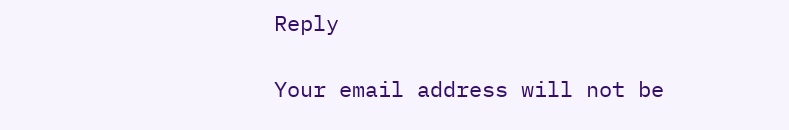Reply

Your email address will not be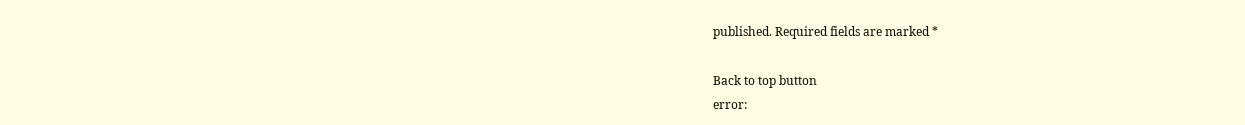published. Required fields are marked *

Back to top button
error: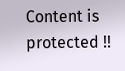Content is protected !!